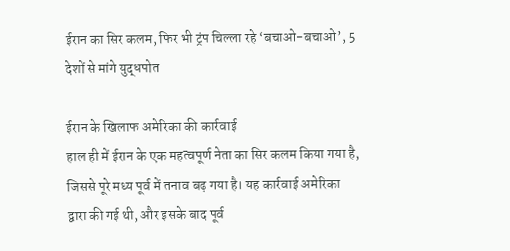ईरान का सिर कलम, फिर भी ट्रंप चिल्ला रहे ‘बचाओ-बचाओ’, 5 देशों से मांगे युद्धपोत

ईरान के खिलाफ अमेरिका की कार्रवाई
हाल ही में ईरान के एक महत्वपूर्ण नेता का सिर कलम किया गया है, जिससे पूरे मध्य पूर्व में तनाव बढ़ गया है। यह कार्रवाई अमेरिका द्वारा की गई थी, और इसके बाद पूर्व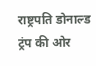राष्ट्रपति डोनाल्ड ट्रंप की ओर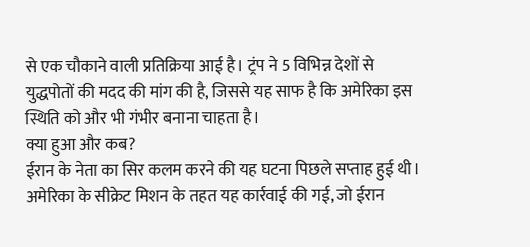से एक चौकाने वाली प्रतिक्रिया आई है। ट्रंप ने 5 विभिन्न देशों से युद्धपोतों की मदद की मांग की है, जिससे यह साफ है कि अमेरिका इस स्थिति को और भी गंभीर बनाना चाहता है।
क्या हुआ और कब?
ईरान के नेता का सिर कलम करने की यह घटना पिछले सप्ताह हुई थी। अमेरिका के सीक्रेट मिशन के तहत यह कार्रवाई की गई, जो ईरान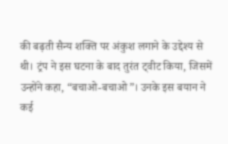की बढ़ती सैन्य शक्ति पर अंकुश लगाने के उद्देश्य से थी। ट्रंप ने इस घटना के बाद तुरंत ट्वीट किया, जिसमें उन्होंने कहा, “बचाओ-बचाओ”। उनके इस बयान ने कई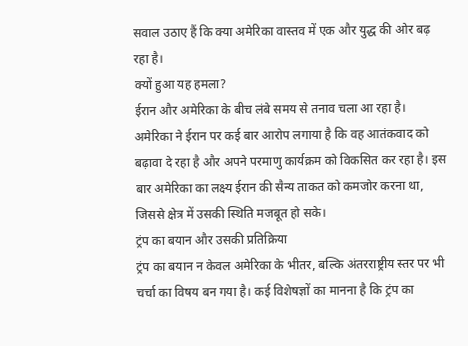सवाल उठाए हैं कि क्या अमेरिका वास्तव में एक और युद्ध की ओर बढ़ रहा है।
क्यों हुआ यह हमला?
ईरान और अमेरिका के बीच लंबे समय से तनाव चला आ रहा है। अमेरिका ने ईरान पर कई बार आरोप लगाया है कि वह आतंकवाद को बढ़ावा दे रहा है और अपने परमाणु कार्यक्रम को विकसित कर रहा है। इस बार अमेरिका का लक्ष्य ईरान की सैन्य ताकत को कमजोर करना था, जिससे क्षेत्र में उसकी स्थिति मजबूत हो सके।
ट्रंप का बयान और उसकी प्रतिक्रिया
ट्रंप का बयान न केवल अमेरिका के भीतर, बल्कि अंतरराष्ट्रीय स्तर पर भी चर्चा का विषय बन गया है। कई विशेषज्ञों का मानना है कि ट्रंप का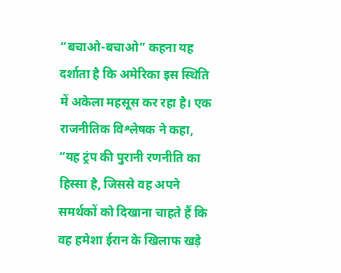“बचाओ-बचाओ” कहना यह दर्शाता है कि अमेरिका इस स्थिति में अकेला महसूस कर रहा है। एक राजनीतिक विश्लेषक ने कहा, “यह ट्रंप की पुरानी रणनीति का हिस्सा है, जिससे वह अपने समर्थकों को दिखाना चाहते हैं कि वह हमेशा ईरान के खिलाफ खड़े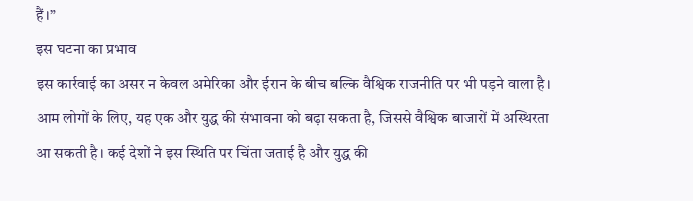हैं।”
इस घटना का प्रभाव
इस कार्रवाई का असर न केवल अमेरिका और ईरान के बीच बल्कि वैश्विक राजनीति पर भी पड़ने वाला है। आम लोगों के लिए, यह एक और युद्ध की संभावना को बढ़ा सकता है, जिससे वैश्विक बाजारों में अस्थिरता आ सकती है। कई देशों ने इस स्थिति पर चिंता जताई है और युद्ध की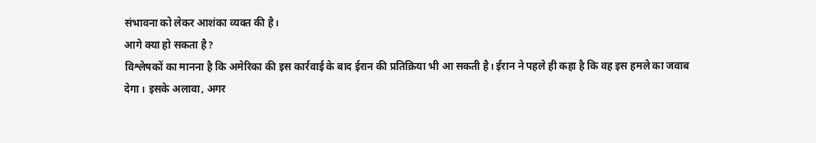संभावना को लेकर आशंका व्यक्त की है।
आगे क्या हो सकता है?
विश्लेषकों का मानना है कि अमेरिका की इस कार्रवाई के बाद ईरान की प्रतिक्रिया भी आ सकती है। ईरान ने पहले ही कहा है कि वह इस हमले का जवाब देगा। इसके अलावा, अगर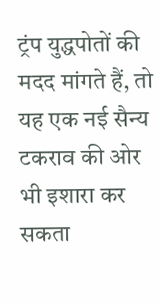ट्रंप युद्धपोतों की मदद मांगते हैं, तो यह एक नई सैन्य टकराव की ओर भी इशारा कर सकता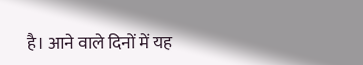है। आने वाले दिनों में यह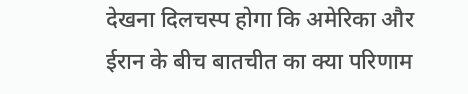देखना दिलचस्प होगा कि अमेरिका और ईरान के बीच बातचीत का क्या परिणाम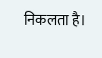निकलता है।